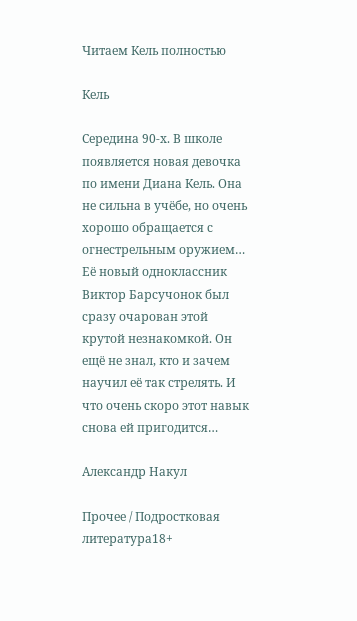Читаем Кель полностью

Кель

Середина 90-х. В школе появляется новая девочка по имени Диана Кель. Она не сильна в учёбе, но очень хорошо обращается с огнестрельным оружием… Её новый одноклассник Виктор Барсучонок был сразу очарован этой крутой незнакомкой. Он ещё не знал, кто и зачем научил её так стрелять. И что очень скоро этот навык снова ей пригодится…

Александр Накул

Прочее / Подростковая литература18+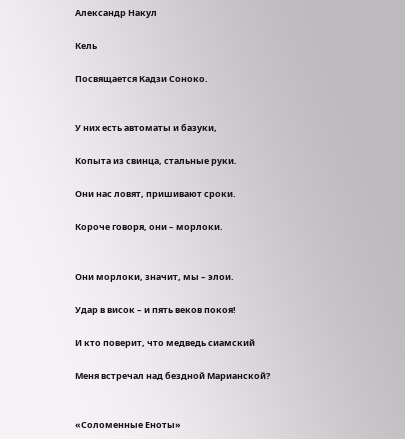Александр Накул

Кель

Посвящается Кадзи Соноко.


У них есть автоматы и базуки,

Копыта из свинца, стальные руки.

Они нас ловят, пришивают сроки.

Короче говоря, они – морлоки.


Они морлоки, значит, мы – элои.

Удар в висок – и пять веков покоя!

И кто поверит, что медведь сиамский

Меня встречал над бездной Марианской?


«Соломенные Еноты»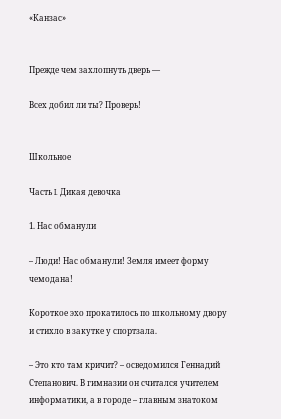«Канзас»


Прежде чем захлопнуть дверь —

Всех добил ли ты? Проверь!


Школьное

Часть I. Дикая девочка

1. Нас обманули

– Люди! Нас обманули! Земля имеет форму чемодана!

Короткое эхо прокатилось по школьному двору и стихло в закутке у спортзала.

– Это кто там кричит? – осведомился Геннадий Степанович. В гимназии он считался учителем информатики, а в городе – главным знатоком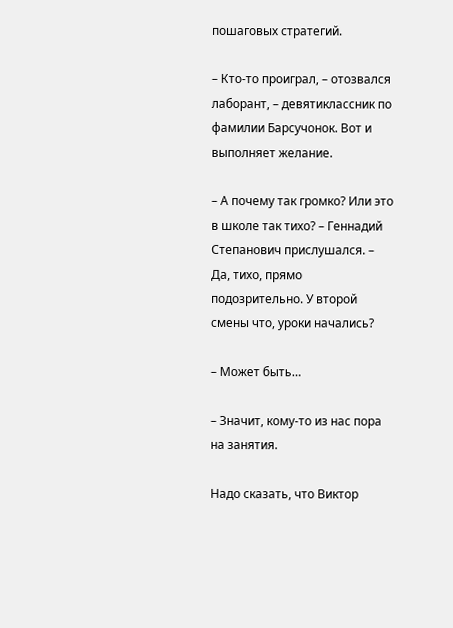пошаговых стратегий.

– Кто-то проиграл, – отозвался лаборант, – девятиклассник по фамилии Барсучонок. Вот и выполняет желание.

– А почему так громко? Или это в школе так тихо? – Геннадий Степанович прислушался. – Да, тихо, прямо подозрительно. У второй смены что, уроки начались?

– Может быть…

– Значит, кому-то из нас пора на занятия.

Надо сказать, что Виктор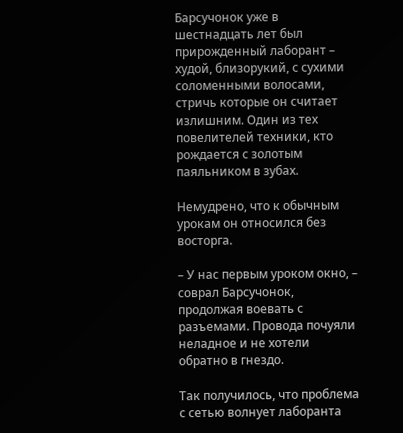Барсучонок уже в шестнадцать лет был прирожденный лаборант – худой, близорукий, с сухими соломенными волосами, стричь которые он считает излишним. Один из тех повелителей техники, кто рождается с золотым паяльником в зубах.

Немудрено, что к обычным урокам он относился без восторга.

– У нас первым уроком окно, – соврал Барсучонок, продолжая воевать с разъемами. Провода почуяли неладное и не хотели обратно в гнездо.

Так получилось, что проблема с сетью волнует лаборанта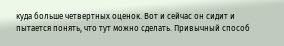куда больше четвертных оценок. Вот и сейчас он сидит и пытается понять, что тут можно сделать. Привычный способ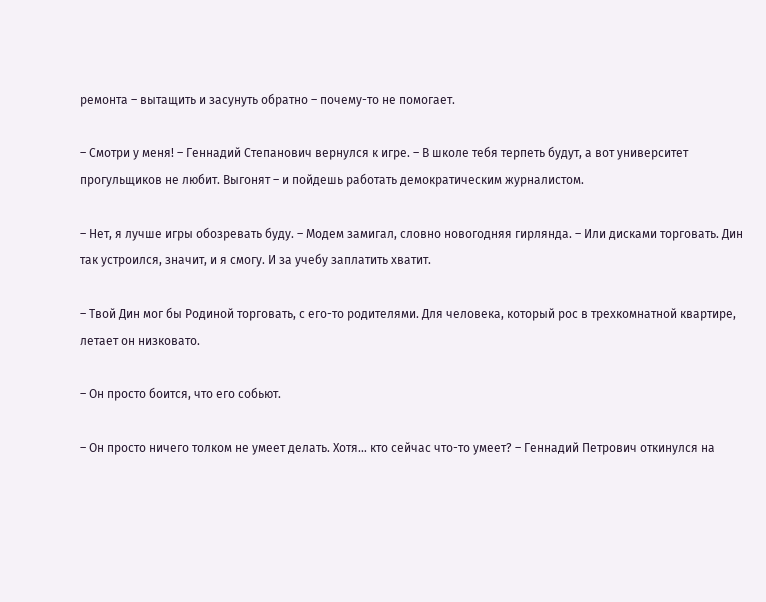ремонта – вытащить и засунуть обратно – почему-то не помогает.

– Смотри у меня! – Геннадий Степанович вернулся к игре. – В школе тебя терпеть будут, а вот университет прогульщиков не любит. Выгонят – и пойдешь работать демократическим журналистом.

– Нет, я лучше игры обозревать буду. – Модем замигал, словно новогодняя гирлянда. – Или дисками торговать. Дин так устроился, значит, и я смогу. И за учебу заплатить хватит.

– Твой Дин мог бы Родиной торговать, с его-то родителями. Для человека, который рос в трехкомнатной квартире, летает он низковато.

– Он просто боится, что его собьют.

– Он просто ничего толком не умеет делать. Хотя… кто сейчас что-то умеет? – Геннадий Петрович откинулся на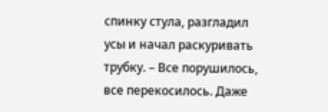спинку стула, разгладил усы и начал раскуривать трубку. – Все порушилось, все перекосилось. Даже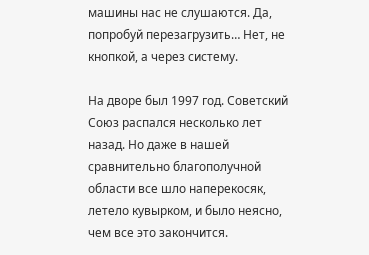машины нас не слушаются. Да, попробуй перезагрузить… Нет, не кнопкой, а через систему.

На дворе был 1997 год. Советский Союз распался несколько лет назад. Но даже в нашей сравнительно благополучной области все шло наперекосяк, летело кувырком, и было неясно, чем все это закончится.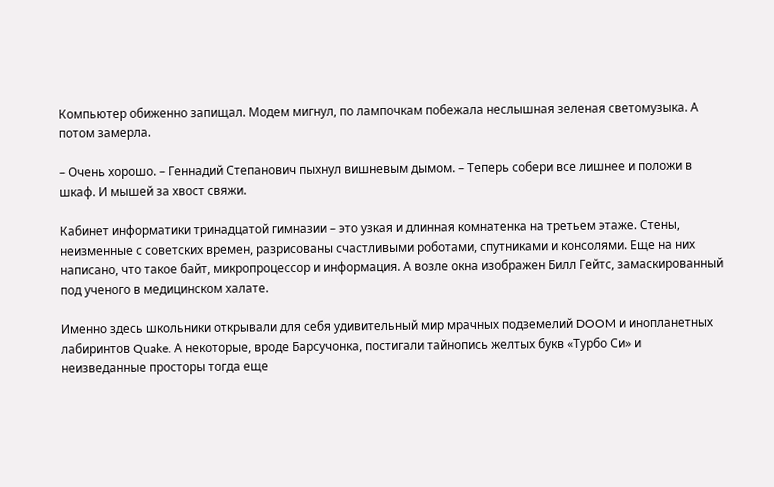Компьютер обиженно запищал. Модем мигнул, по лампочкам побежала неслышная зеленая светомузыка. А потом замерла.

– Очень хорошо. – Геннадий Степанович пыхнул вишневым дымом. – Теперь собери все лишнее и положи в шкаф. И мышей за хвост свяжи.

Кабинет информатики тринадцатой гимназии – это узкая и длинная комнатенка на третьем этаже. Стены, неизменные с советских времен, разрисованы счастливыми роботами, спутниками и консолями. Еще на них написано, что такое байт, микропроцессор и информация. А возле окна изображен Билл Гейтс, замаскированный под ученого в медицинском халате.

Именно здесь школьники открывали для себя удивительный мир мрачных подземелий DOOM и инопланетных лабиринтов Quake. А некоторые, вроде Барсучонка, постигали тайнопись желтых букв «Турбо Си» и неизведанные просторы тогда еще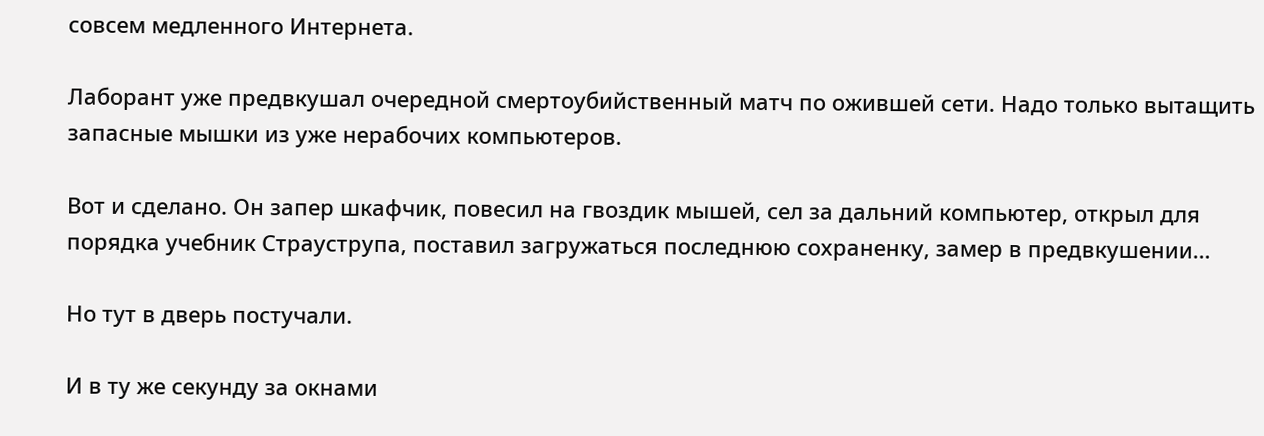совсем медленного Интернета.

Лаборант уже предвкушал очередной смертоубийственный матч по ожившей сети. Надо только вытащить запасные мышки из уже нерабочих компьютеров.

Вот и сделано. Он запер шкафчик, повесил на гвоздик мышей, сел за дальний компьютер, открыл для порядка учебник Страуструпа, поставил загружаться последнюю сохраненку, замер в предвкушении…

Но тут в дверь постучали.

И в ту же секунду за окнами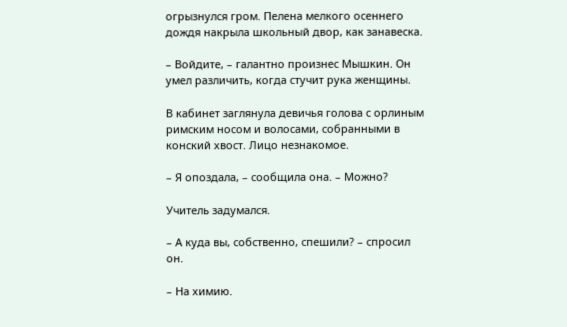огрызнулся гром. Пелена мелкого осеннего дождя накрыла школьный двор, как занавеска.

– Войдите, – галантно произнес Мышкин. Он умел различить, когда стучит рука женщины.

В кабинет заглянула девичья голова с орлиным римским носом и волосами, собранными в конский хвост. Лицо незнакомое.

– Я опоздала, – сообщила она. – Можно?

Учитель задумался.

– А куда вы, собственно, спешили? – спросил он.

– На химию.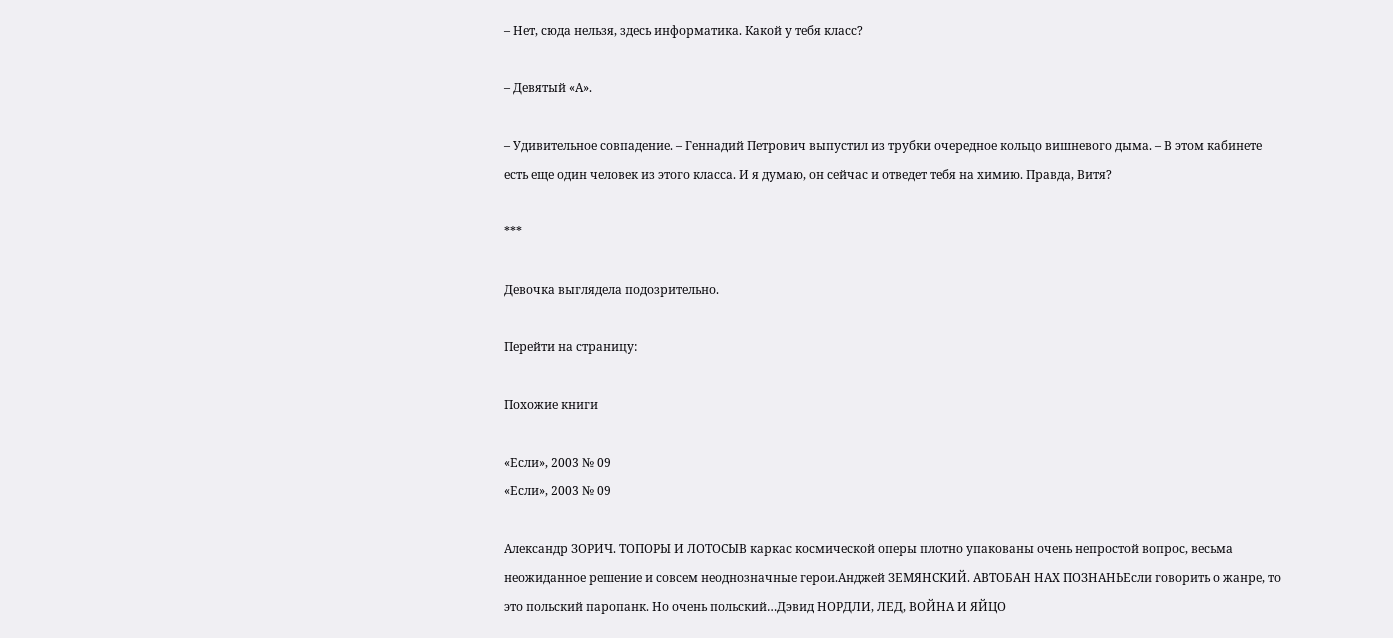– Нет, сюда нельзя, здесь информатика. Какой у тебя класс?

– Девятый «А».

– Удивительное совпадение. – Геннадий Петрович выпустил из трубки очередное кольцо вишневого дыма. – В этом кабинете есть еще один человек из этого класса. И я думаю, он сейчас и отведет тебя на химию. Правда, Витя?

***

Девочка выглядела подозрительно.

Перейти на страницу:

Похожие книги

«Если», 2003 № 09
«Если», 2003 № 09

Александр ЗОРИЧ. ТОПОРЫ И ЛОТОСЫВ каркас космической оперы плотно упакованы очень непростой вопрос, весьма неожиданное решение и совсем неоднозначные герои.Анджей ЗЕМЯНСКИЙ. АВТОБАН НАХ ПОЗНАНЬЕсли говорить о жанре, то это польский паропанк. Но очень польский…Дэвид НОРДЛИ, ЛЕД, ВОЙНА И ЯЙЦО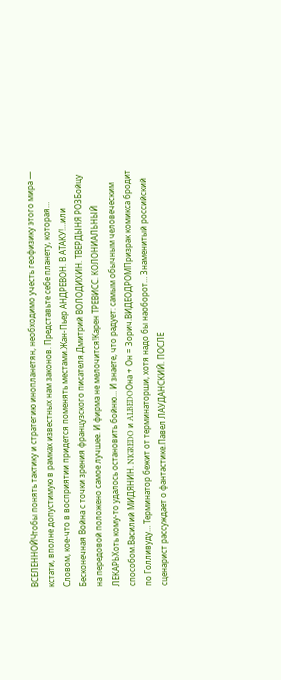ВСЕЛЕННОЙЧтобы понять тактику и стратегию инопланетян, необходимо учесть геофизику этого мира — кстати, вполне допустимую в рамках известных нам законов. Представьте себе планету, которая… Словом, кое-что в восприятии придется поменять местами.Жан-Пьер АНДРЕВОН. В АТАКУ!…или Бесконечная Война с точки зрения французского писателя.Дмитрий ВОЛОДИХИН. ТВЕРДЫНЯ РОЗБойцу на передовой положено самое лучшее. И фирма не мелочится!Карен ТРЕВИСС. КОЛОНИАЛЬНЫЙ ЛЕКАРЬХоть кому-то удалось остановить бойню… И знаете, что радует: самым обычным человеческим способом.Василий МИДЯНИН. NIGREDO и ALBEDOОна + Он = Зорич.ВИДЕОДРОМПризрак комикса бродит по Голливуду… Терминатор бежит от терминаторши, хотя надо бы наоборот… Знаменитый российский сценарист рассуждает о фантастике.Павел ЛАУДАНСКИЙ. ПОСЛЕ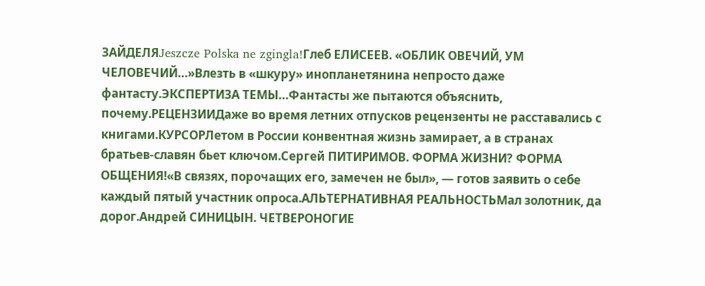ЗАЙДЕЛЯJeszcze Polska ne zgingla!Глеб ЕЛИСЕЕВ. «ОБЛИК ОВЕЧИЙ, УМ ЧЕЛОВЕЧИЙ…»Влезть в «шкуру» инопланетянина непросто даже фантасту.ЭКСПЕРТИЗА ТЕМЫ…Фантасты же пытаются объяснить, почему.РЕЦЕНЗИИДаже во время летних отпусков рецензенты не расставались с книгами.КУРСОРЛетом в России конвентная жизнь замирает, а в странах братьев-славян бьет ключом.Сергей ПИТИРИМОВ. ФОРМА ЖИЗНИ? ФОРМА ОБЩЕНИЯ!«В связях, порочащих его, замечен не был», — готов заявить о себе каждый пятый участник опроса.АЛЬТЕРНАТИВНАЯ РЕАЛЬНОСТЬМал золотник, да дорог.Андрей СИНИЦЫН. ЧЕТВЕРОНОГИЕ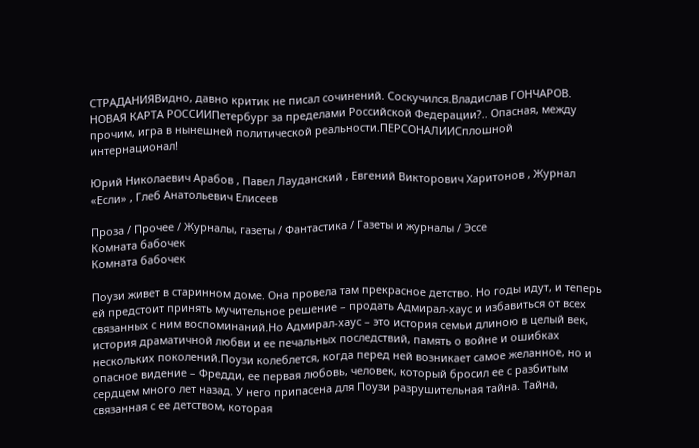СТРАДАНИЯВидно, давно критик не писал сочинений. Соскучился.Владислав ГОНЧАРОВ. НОВАЯ КАРТА РОССИИПетербург за пределами Российской Федерации?.. Опасная, между прочим, игра в нынешней политической реальности.ПЕРСОНАЛИИСплошной интернационал!

Юрий Николаевич Арабов , Павел Лауданский , Евгений Викторович Харитонов , Журнал «Если» , Глеб Анатольевич Елисеев

Проза / Прочее / Журналы, газеты / Фантастика / Газеты и журналы / Эссе
Комната бабочек
Комната бабочек

Поузи живет в старинном доме. Она провела там прекрасное детство. Но годы идут, и теперь ей предстоит принять мучительное решение – продать Адмирал-хаус и избавиться от всех связанных с ним воспоминаний.Но Адмирал-хаус – это история семьи длиною в целый век, история драматичной любви и ее печальных последствий, память о войне и ошибках нескольких поколений.Поузи колеблется, когда перед ней возникает самое желанное, но и опасное видение – Фредди, ее первая любовь, человек, который бросил ее с разбитым сердцем много лет назад. У него припасена для Поузи разрушительная тайна. Тайна, связанная с ее детством, которая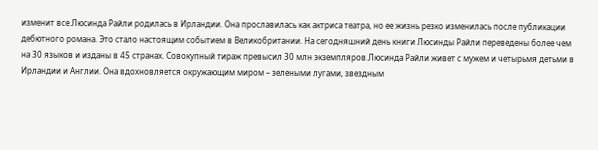изменит все.Люсинда Райли родилась в Ирландии. Она прославилась как актриса театра, но ее жизнь резко изменилась после публикации дебютного романа. Это стало настоящим событием в Великобритании. На сегодняшний день книги Люсинды Райли переведены более чем на 30 языков и изданы в 45 странах. Совокупный тираж превысил 30 млн экземпляров.Люсинда Райли живет с мужем и четырьмя детьми в Ирландии и Англии. Она вдохновляется окружающим миром – зелеными лугами, звездным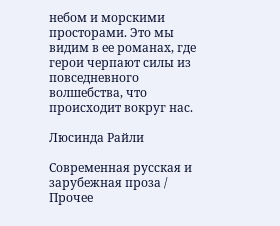небом и морскими просторами. Это мы видим в ее романах, где герои черпают силы из повседневного волшебства, что происходит вокруг нас.

Люсинда Райли

Современная русская и зарубежная проза / Прочее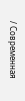/ Современная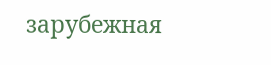зарубежная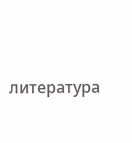литература